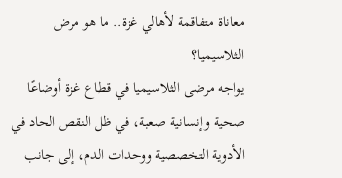معاناة متفاقمة لأهالي غزة.. ما هو مرض الثلاسيميا؟
يواجه مرضى الثلاسيميا في قطاع غزة أوضاعًا صحية وإنسانية صعبة، في ظل النقص الحاد في الأدوية التخصصية ووحدات الدم، إلى جانب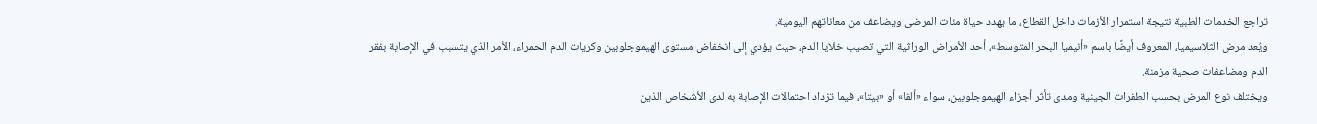تراجع الخدمات الطبية نتيجة استمرار الأزمات داخل القطاع، ما يهدد حياة مئات المرضى ويضاعف من معاناتهم اليومية.
ويُعد مرض الثلاسيميا، المعروف أيضًا باسم «أنيميا البحر المتوسط»، أحد الأمراض الوراثية التي تصيب خلايا الدم، حيث يؤدي إلى انخفاض مستوى الهيموجلوبين وكريات الدم الحمراء، الأمر الذي يتسبب في الإصابة بفقر الدم ومضاعفات صحية مزمنة.
ويختلف نوع المرض بحسب الطفرات الجينية ومدى تأثر أجزاء الهيموجلوبين، سواء «ألفا» أو «بيتا»، فيما تزداد احتمالات الإصابة به لدى الأشخاص الذين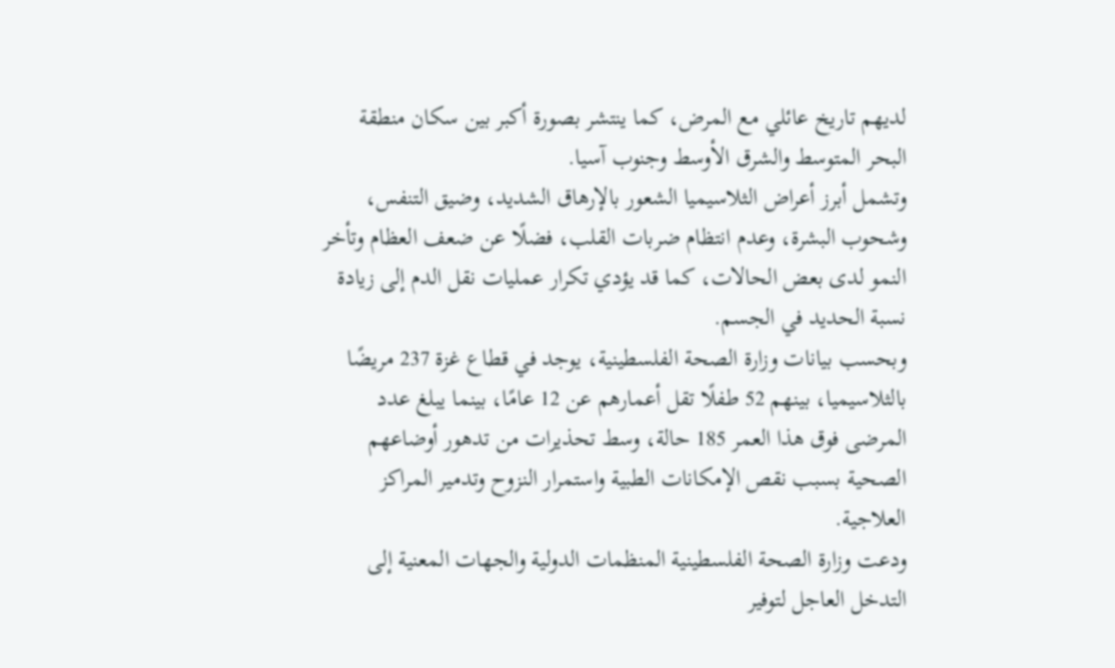لديهم تاريخ عائلي مع المرض، كما ينتشر بصورة أكبر بين سكان منطقة البحر المتوسط والشرق الأوسط وجنوب آسيا.
وتشمل أبرز أعراض الثلاسيميا الشعور بالإرهاق الشديد، وضيق التنفس، وشحوب البشرة، وعدم انتظام ضربات القلب، فضلًا عن ضعف العظام وتأخر النمو لدى بعض الحالات، كما قد يؤدي تكرار عمليات نقل الدم إلى زيادة نسبة الحديد في الجسم.
وبحسب بيانات وزارة الصحة الفلسطينية، يوجد في قطاع غزة 237 مريضًا بالثلاسيميا، بينهم 52 طفلًا تقل أعمارهم عن 12 عامًا، بينما يبلغ عدد المرضى فوق هذا العمر 185 حالة، وسط تحذيرات من تدهور أوضاعهم الصحية بسبب نقص الإمكانات الطبية واستمرار النزوح وتدمير المراكز العلاجية.
ودعت وزارة الصحة الفلسطينية المنظمات الدولية والجهات المعنية إلى التدخل العاجل لتوفير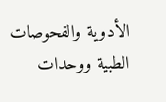الأدوية والفحوصات الطبية ووحدات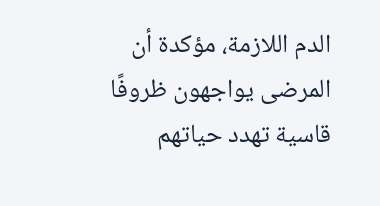الدم اللازمة، مؤكدة أن المرضى يواجهون ظروفًا قاسية تهدد حياتهم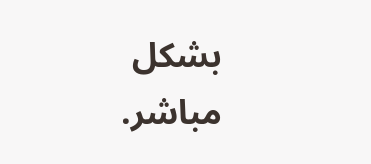بشكل مباشر.